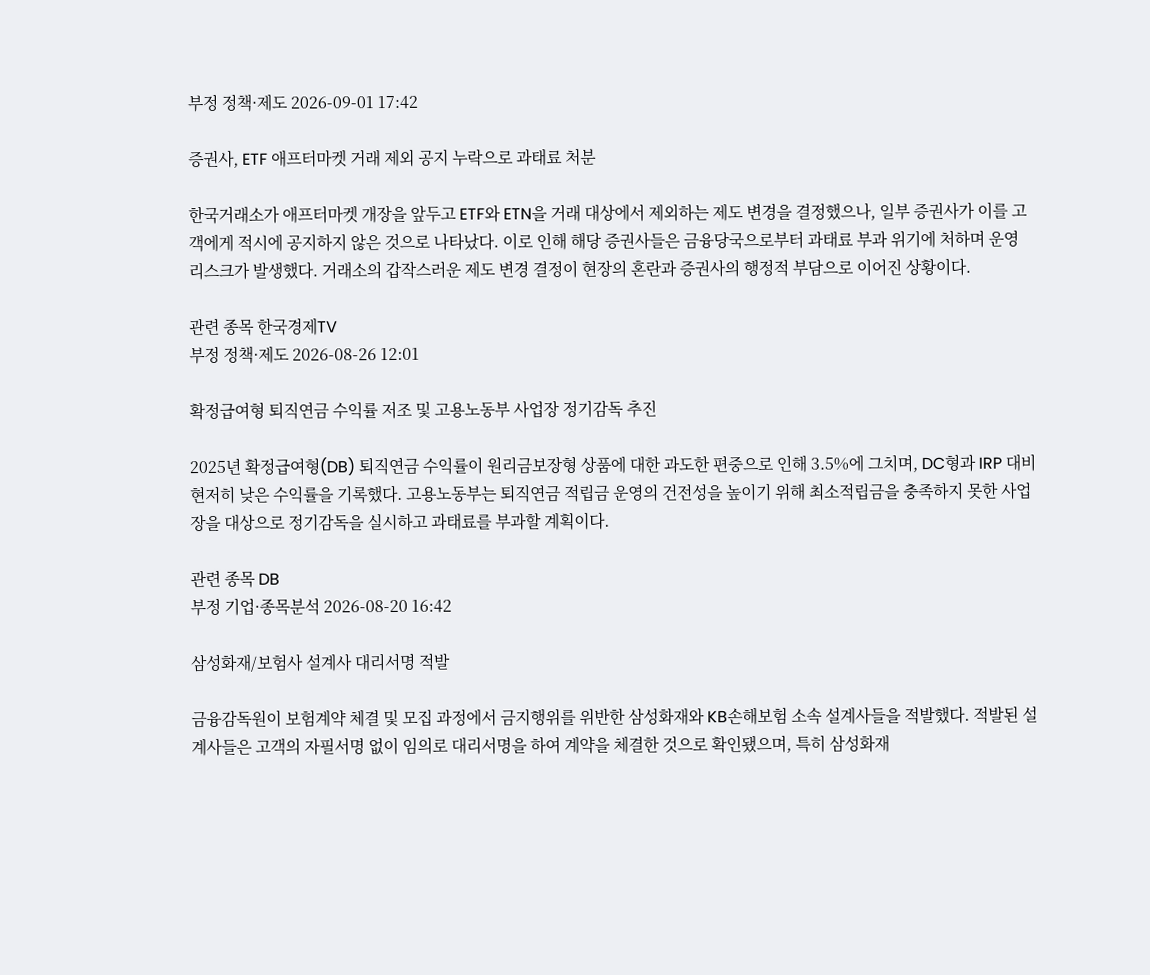부정 정책·제도 2026-09-01 17:42

증권사, ETF 애프터마켓 거래 제외 공지 누락으로 과태료 처분

한국거래소가 애프터마켓 개장을 앞두고 ETF와 ETN을 거래 대상에서 제외하는 제도 변경을 결정했으나, 일부 증권사가 이를 고객에게 적시에 공지하지 않은 것으로 나타났다. 이로 인해 해당 증권사들은 금융당국으로부터 과태료 부과 위기에 처하며 운영 리스크가 발생했다. 거래소의 갑작스러운 제도 변경 결정이 현장의 혼란과 증권사의 행정적 부담으로 이어진 상황이다.

관련 종목 한국경제TV
부정 정책·제도 2026-08-26 12:01

확정급여형 퇴직연금 수익률 저조 및 고용노동부 사업장 정기감독 추진

2025년 확정급여형(DB) 퇴직연금 수익률이 원리금보장형 상품에 대한 과도한 편중으로 인해 3.5%에 그치며, DC형과 IRP 대비 현저히 낮은 수익률을 기록했다. 고용노동부는 퇴직연금 적립금 운영의 건전성을 높이기 위해 최소적립금을 충족하지 못한 사업장을 대상으로 정기감독을 실시하고 과태료를 부과할 계획이다.

관련 종목 DB
부정 기업·종목분석 2026-08-20 16:42

삼성화재/보험사 설계사 대리서명 적발

금융감독원이 보험계약 체결 및 모집 과정에서 금지행위를 위반한 삼성화재와 KB손해보험 소속 설계사들을 적발했다. 적발된 설계사들은 고객의 자필서명 없이 임의로 대리서명을 하여 계약을 체결한 것으로 확인됐으며, 특히 삼성화재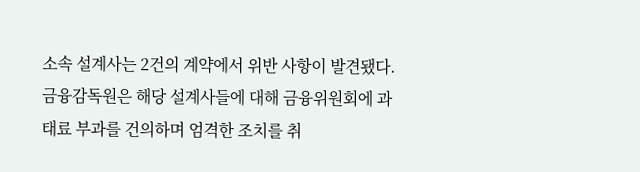소속 설계사는 2건의 계약에서 위반 사항이 발견됐다. 금융감독원은 해당 설계사들에 대해 금융위원회에 과태료 부과를 건의하며 엄격한 조치를 취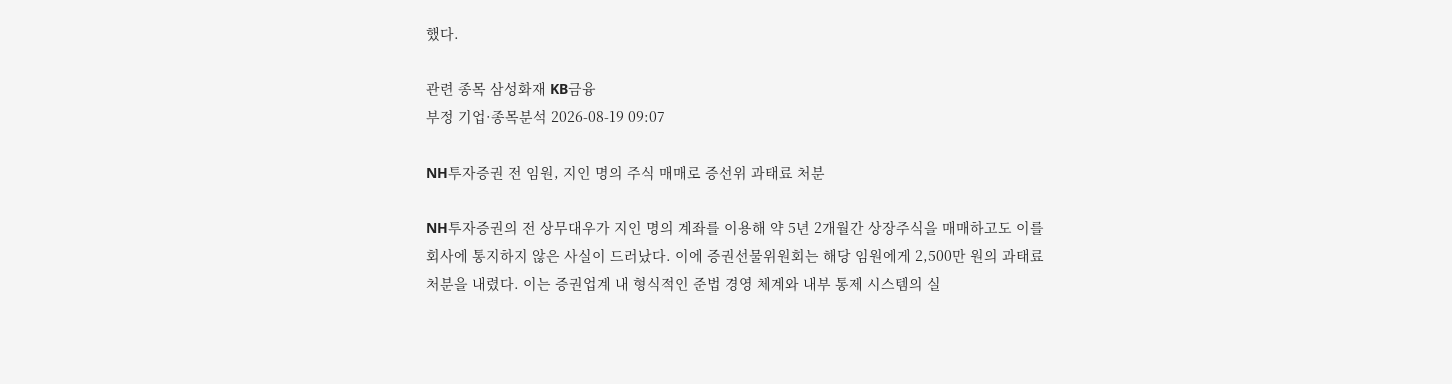했다.

관련 종목 삼성화재 KB금융
부정 기업·종목분석 2026-08-19 09:07

NH투자증권 전 임원, 지인 명의 주식 매매로 증선위 과태료 처분

NH투자증권의 전 상무대우가 지인 명의 계좌를 이용해 약 5년 2개월간 상장주식을 매매하고도 이를 회사에 통지하지 않은 사실이 드러났다. 이에 증권선물위원회는 해당 임원에게 2,500만 원의 과태료 처분을 내렸다. 이는 증권업계 내 형식적인 준법 경영 체계와 내부 통제 시스템의 실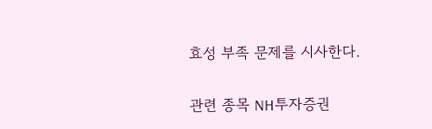효성 부족 문제를 시사한다.

관련 종목 NH투자증권